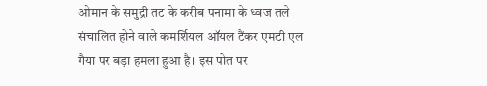ओमान के समुद्री तट के करीब पनामा के ध्वज तले संचालित होने वाले कमर्शियल ऑयल टैंकर एमटी एल गैया पर बड़ा हमला हुआ है। इस पोत पर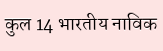कुल 14 भारतीय नाविक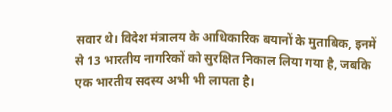सवार थे। विदेश मंत्रालय के आधिकारिक बयानों के मुताबिक, इनमें से 13 भारतीय नागरिकों को सुरक्षित निकाल लिया गया है, जबकि एक भारतीय सदस्य अभी भी लापता है।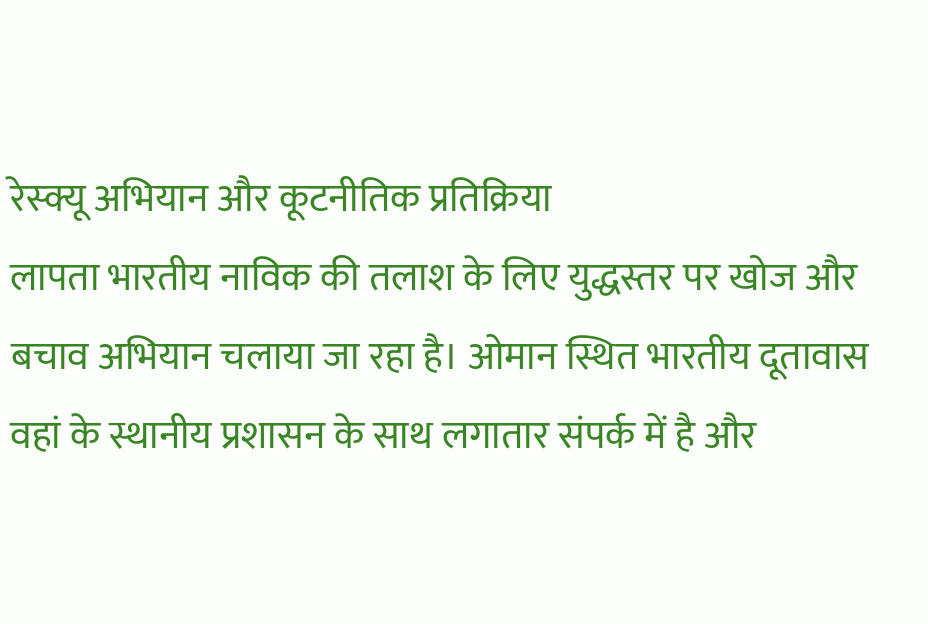रेस्क्यू अभियान और कूटनीतिक प्रतिक्रिया
लापता भारतीय नाविक की तलाश के लिए युद्धस्तर पर खोज और बचाव अभियान चलाया जा रहा है। ओमान स्थित भारतीय दूतावास वहां के स्थानीय प्रशासन के साथ लगातार संपर्क में है और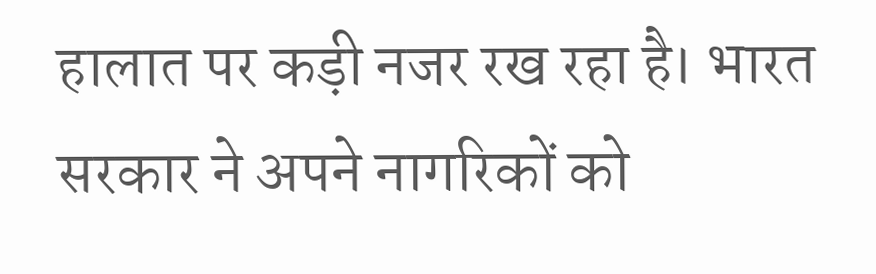हालात पर कड़ी नजर रख रहा है। भारत सरकार ने अपने नागरिकों को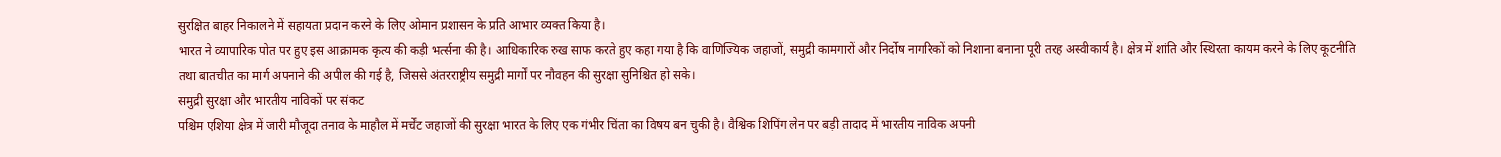सुरक्षित बाहर निकालने में सहायता प्रदान करने के लिए ओमान प्रशासन के प्रति आभार व्यक्त किया है।
भारत ने व्यापारिक पोत पर हुए इस आक्रामक कृत्य की कड़ी भर्त्सना की है। आधिकारिक रुख साफ करते हुए कहा गया है कि वाणिज्यिक जहाजों, समुद्री कामगारों और निर्दोष नागरिकों को निशाना बनाना पूरी तरह अस्वीकार्य है। क्षेत्र में शांति और स्थिरता कायम करने के लिए कूटनीति तथा बातचीत का मार्ग अपनाने की अपील की गई है, जिससे अंतरराष्ट्रीय समुद्री मार्गों पर नौवहन की सुरक्षा सुनिश्चित हो सके।
समुद्री सुरक्षा और भारतीय नाविकों पर संकट
पश्चिम एशिया क्षेत्र में जारी मौजूदा तनाव के माहौल में मर्चेंट जहाजों की सुरक्षा भारत के लिए एक गंभीर चिंता का विषय बन चुकी है। वैश्विक शिपिंग लेन पर बड़ी तादाद में भारतीय नाविक अपनी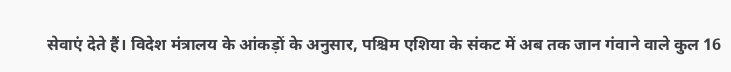सेवाएं देते हैं। विदेश मंत्रालय के आंकड़ों के अनुसार, पश्चिम एशिया के संकट में अब तक जान गंवाने वाले कुल 16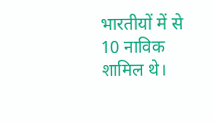भारतीयों में से 10 नाविक शामिल थे।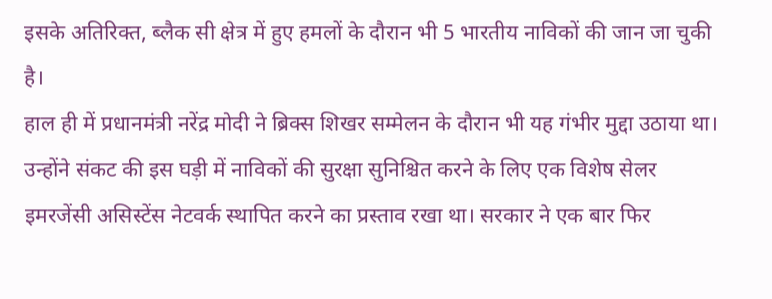इसके अतिरिक्त, ब्लैक सी क्षेत्र में हुए हमलों के दौरान भी 5 भारतीय नाविकों की जान जा चुकी है।
हाल ही में प्रधानमंत्री नरेंद्र मोदी ने ब्रिक्स शिखर सम्मेलन के दौरान भी यह गंभीर मुद्दा उठाया था। उन्होंने संकट की इस घड़ी में नाविकों की सुरक्षा सुनिश्चित करने के लिए एक विशेष सेलर इमरजेंसी असिस्टेंस नेटवर्क स्थापित करने का प्रस्ताव रखा था। सरकार ने एक बार फिर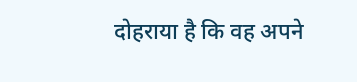दोहराया है कि वह अपने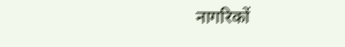नागरिकों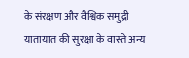के संरक्षण और वैश्विक समुद्री यातायात की सुरक्षा के वास्ते अन्य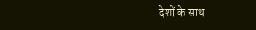देशों के साथ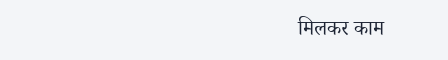मिलकर काम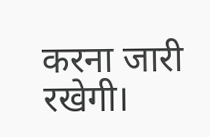करना जारी रखेगी।